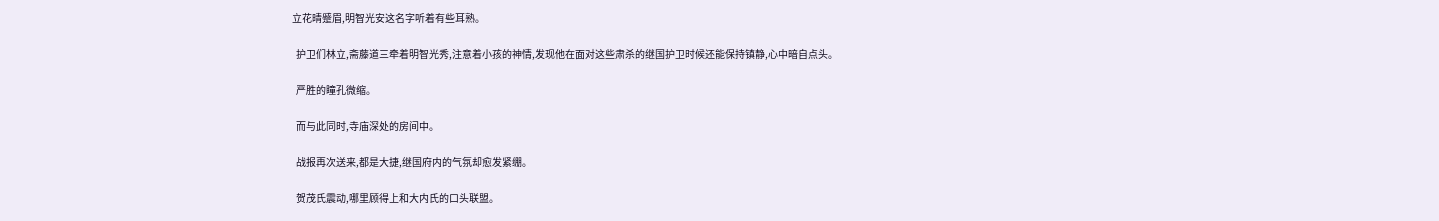立花晴蹙眉,明智光安这名字听着有些耳熟。

  护卫们林立,斋藤道三牵着明智光秀,注意着小孩的神情,发现他在面对这些肃杀的继国护卫时候还能保持镇静,心中暗自点头。

  严胜的瞳孔微缩。

  而与此同时,寺庙深处的房间中。

  战报再次送来,都是大捷,继国府内的气氛却愈发紧绷。

  贺茂氏震动,哪里顾得上和大内氏的口头联盟。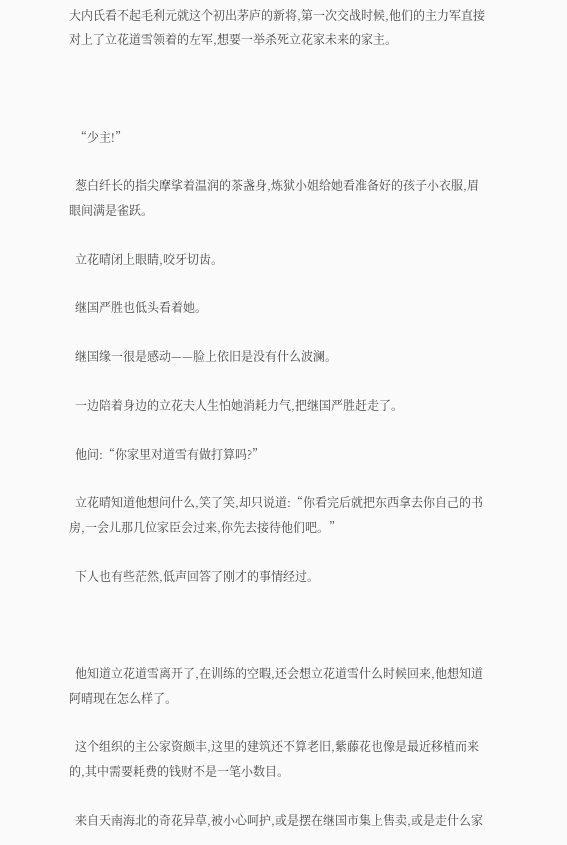大内氏看不起毛利元就这个初出茅庐的新将,第一次交战时候,他们的主力军直接对上了立花道雪领着的左军,想要一举杀死立花家未来的家主。



  “少主!”

  葱白纤长的指尖摩挲着温润的茶盏身,炼狱小姐给她看准备好的孩子小衣服,眉眼间满是雀跃。

  立花晴闭上眼睛,咬牙切齿。

  继国严胜也低头看着她。

  继国缘一很是感动——脸上依旧是没有什么波澜。

  一边陪着身边的立花夫人生怕她消耗力气,把继国严胜赶走了。

  他问:“你家里对道雪有做打算吗?”

  立花晴知道他想问什么,笑了笑,却只说道:“你看完后就把东西拿去你自己的书房,一会儿那几位家臣会过来,你先去接待他们吧。”

  下人也有些茫然,低声回答了刚才的事情经过。



  他知道立花道雪离开了,在训练的空暇,还会想立花道雪什么时候回来,他想知道阿晴现在怎么样了。

  这个组织的主公家资颇丰,这里的建筑还不算老旧,紫藤花也像是最近移植而来的,其中需要耗费的钱财不是一笔小数目。

  来自天南海北的奇花异草,被小心呵护,或是摆在继国市集上售卖,或是走什么家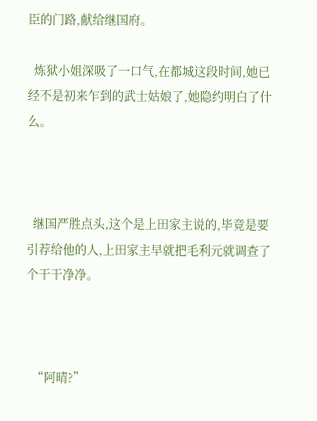臣的门路,献给继国府。

  炼狱小姐深吸了一口气,在都城这段时间,她已经不是初来乍到的武士姑娘了,她隐约明白了什么。



  继国严胜点头,这个是上田家主说的,毕竟是要引荐给他的人,上田家主早就把毛利元就调查了个干干净净。



  “阿晴?”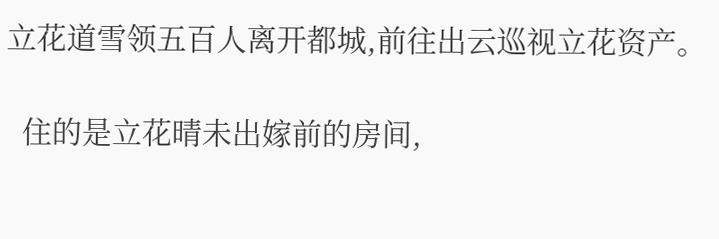立花道雪领五百人离开都城,前往出云巡视立花资产。

  住的是立花晴未出嫁前的房间,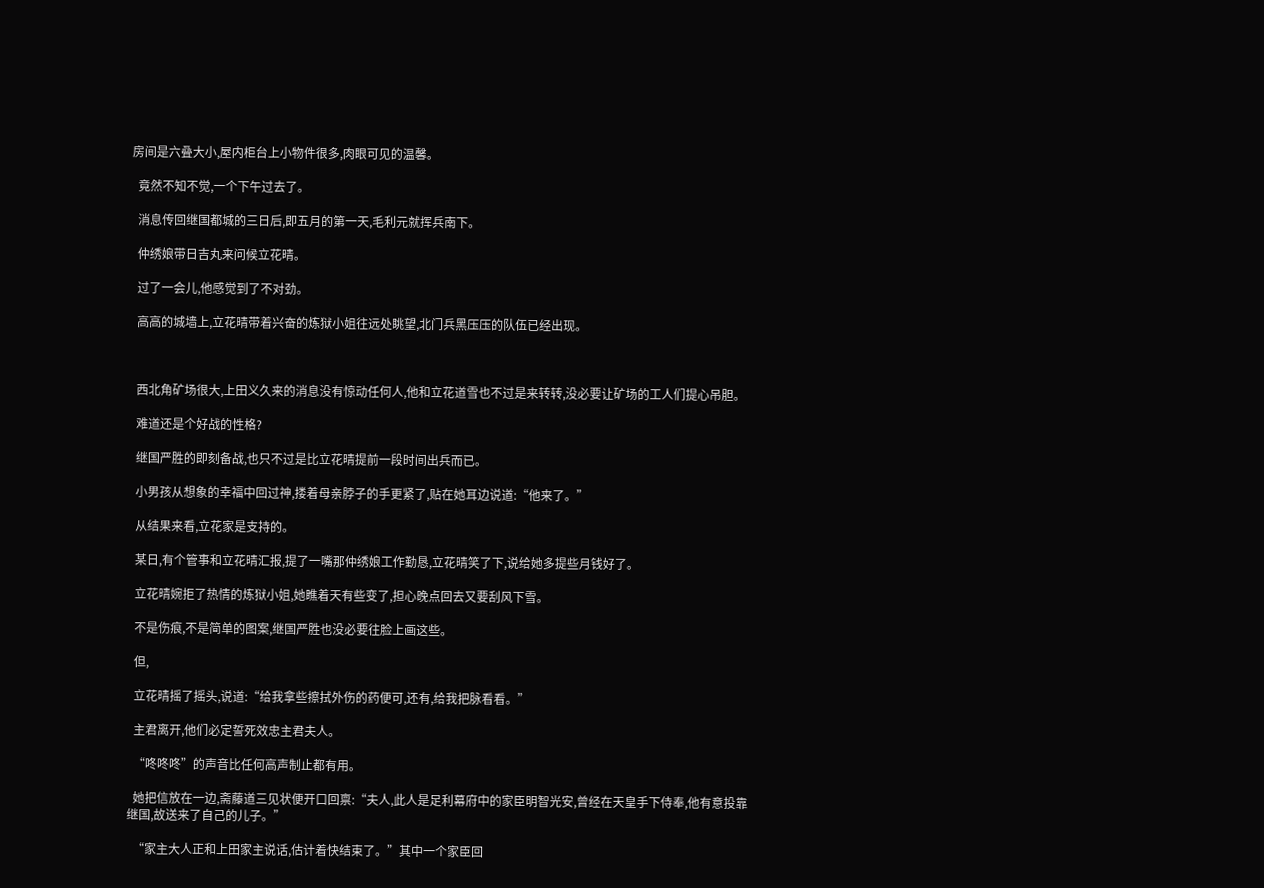房间是六叠大小,屋内柜台上小物件很多,肉眼可见的温馨。

  竟然不知不觉,一个下午过去了。

  消息传回继国都城的三日后,即五月的第一天,毛利元就挥兵南下。

  仲绣娘带日吉丸来问候立花晴。

  过了一会儿,他感觉到了不对劲。

  高高的城墙上,立花晴带着兴奋的炼狱小姐往远处眺望,北门兵黑压压的队伍已经出现。



  西北角矿场很大,上田义久来的消息没有惊动任何人,他和立花道雪也不过是来转转,没必要让矿场的工人们提心吊胆。

  难道还是个好战的性格?

  继国严胜的即刻备战,也只不过是比立花晴提前一段时间出兵而已。

  小男孩从想象的幸福中回过神,搂着母亲脖子的手更紧了,贴在她耳边说道:“他来了。”

  从结果来看,立花家是支持的。

  某日,有个管事和立花晴汇报,提了一嘴那仲绣娘工作勤恳,立花晴笑了下,说给她多提些月钱好了。

  立花晴婉拒了热情的炼狱小姐,她瞧着天有些变了,担心晚点回去又要刮风下雪。

  不是伤痕,不是简单的图案,继国严胜也没必要往脸上画这些。

  但,

  立花晴摇了摇头,说道:“给我拿些擦拭外伤的药便可,还有,给我把脉看看。”

  主君离开,他们必定誓死效忠主君夫人。

  “咚咚咚”的声音比任何高声制止都有用。

  她把信放在一边,斋藤道三见状便开口回禀:“夫人,此人是足利幕府中的家臣明智光安,曾经在天皇手下侍奉,他有意投靠继国,故送来了自己的儿子。”

  “家主大人正和上田家主说话,估计着快结束了。”其中一个家臣回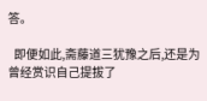答。

  即便如此,斋藤道三犹豫之后,还是为曾经赏识自己提拔了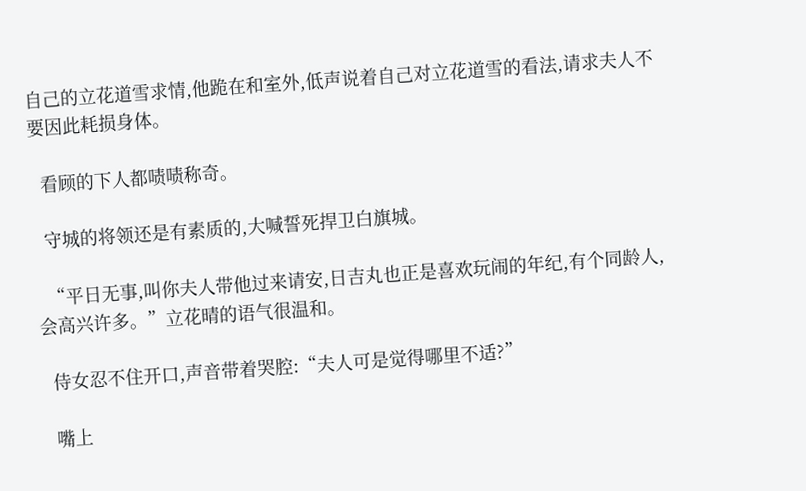自己的立花道雪求情,他跪在和室外,低声说着自己对立花道雪的看法,请求夫人不要因此耗损身体。

  看顾的下人都啧啧称奇。

  守城的将领还是有素质的,大喊誓死捍卫白旗城。

  “平日无事,叫你夫人带他过来请安,日吉丸也正是喜欢玩闹的年纪,有个同龄人,会高兴许多。”立花晴的语气很温和。

  侍女忍不住开口,声音带着哭腔:“夫人可是觉得哪里不适?”

  嘴上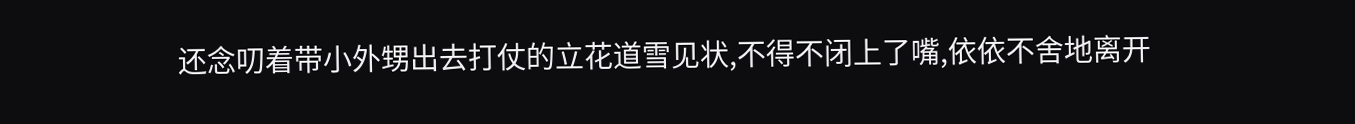还念叨着带小外甥出去打仗的立花道雪见状,不得不闭上了嘴,依依不舍地离开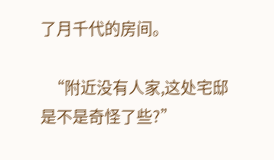了月千代的房间。

  “附近没有人家,这处宅邸是不是奇怪了些?”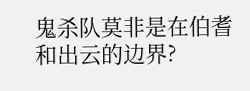鬼杀队莫非是在伯耆和出云的边界?